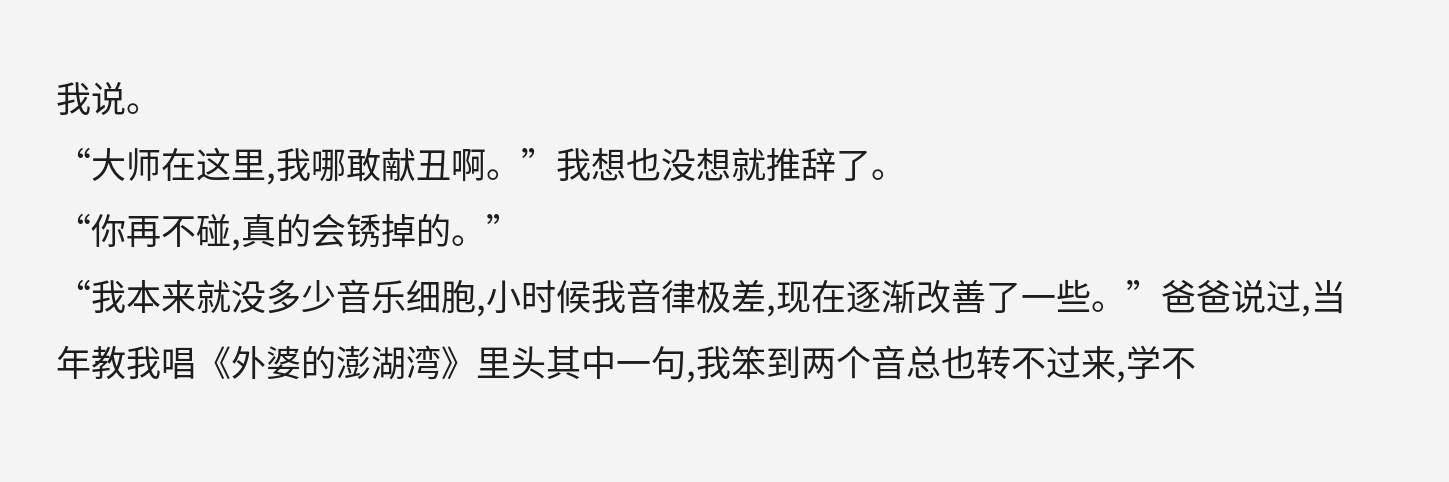我说。
“大师在这里,我哪敢献丑啊。”我想也没想就推辞了。
“你再不碰,真的会锈掉的。”
“我本来就没多少音乐细胞,小时候我音律极差,现在逐渐改善了一些。”爸爸说过,当年教我唱《外婆的澎湖湾》里头其中一句,我笨到两个音总也转不过来,学不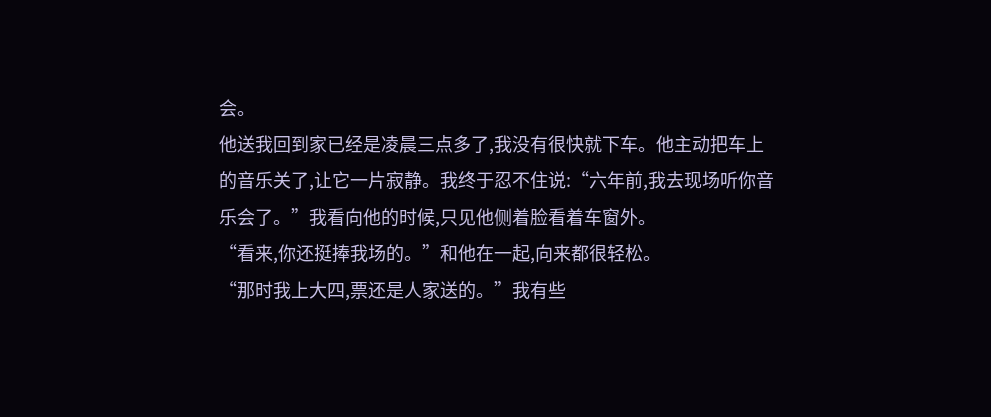会。
他送我回到家已经是凌晨三点多了,我没有很快就下车。他主动把车上的音乐关了,让它一片寂静。我终于忍不住说:“六年前,我去现场听你音乐会了。”我看向他的时候,只见他侧着脸看着车窗外。
“看来,你还挺捧我场的。”和他在一起,向来都很轻松。
“那时我上大四,票还是人家送的。”我有些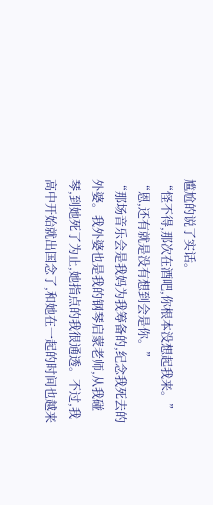尴尬的说了实话。
“怪不得,那次在酒吧,你根本没想起我来。”
“恩,还有就是没有想到会是你。”
“那场音乐会是我妈为我筹备的,纪念我死去的外婆。我外婆也是我的钢琴启蒙老师,从我碰琴,到她死了为止,她指点的我很通透。不过,我高中开始就出国念了,和她在一起的时间也越来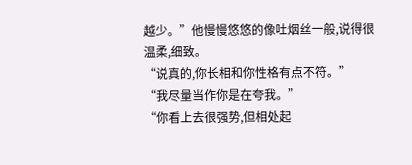越少。”他慢慢悠悠的像吐烟丝一般,说得很温柔,细致。
“说真的,你长相和你性格有点不符。”
“我尽量当作你是在夸我。”
“你看上去很强势,但相处起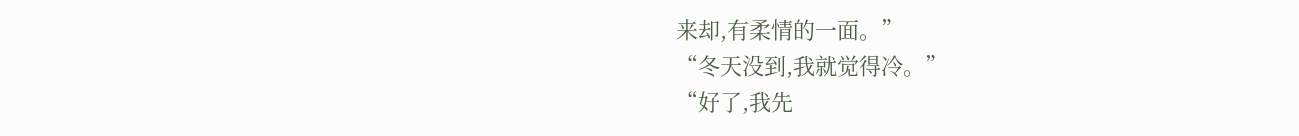来却,有柔情的一面。”
“冬天没到,我就觉得冷。”
“好了,我先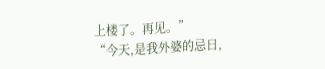上楼了。再见。”
“今天,是我外婆的忌日,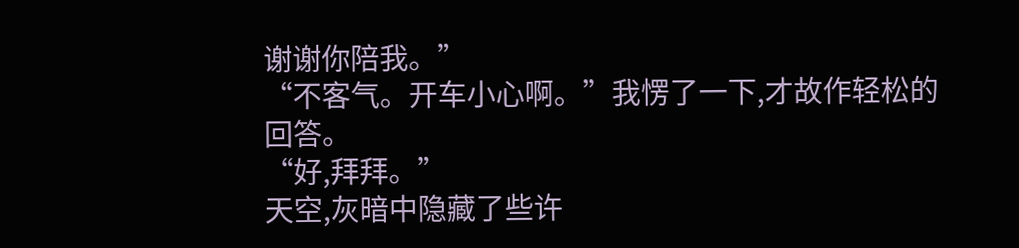谢谢你陪我。”
“不客气。开车小心啊。”我愣了一下,才故作轻松的回答。
“好,拜拜。”
天空,灰暗中隐藏了些许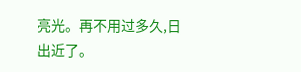亮光。再不用过多久,日出近了。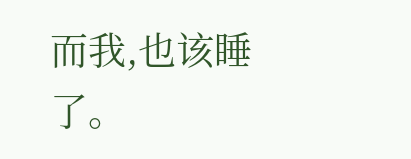而我,也该睡了。